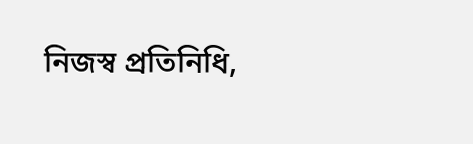নিজস্ব প্রতিনিধি,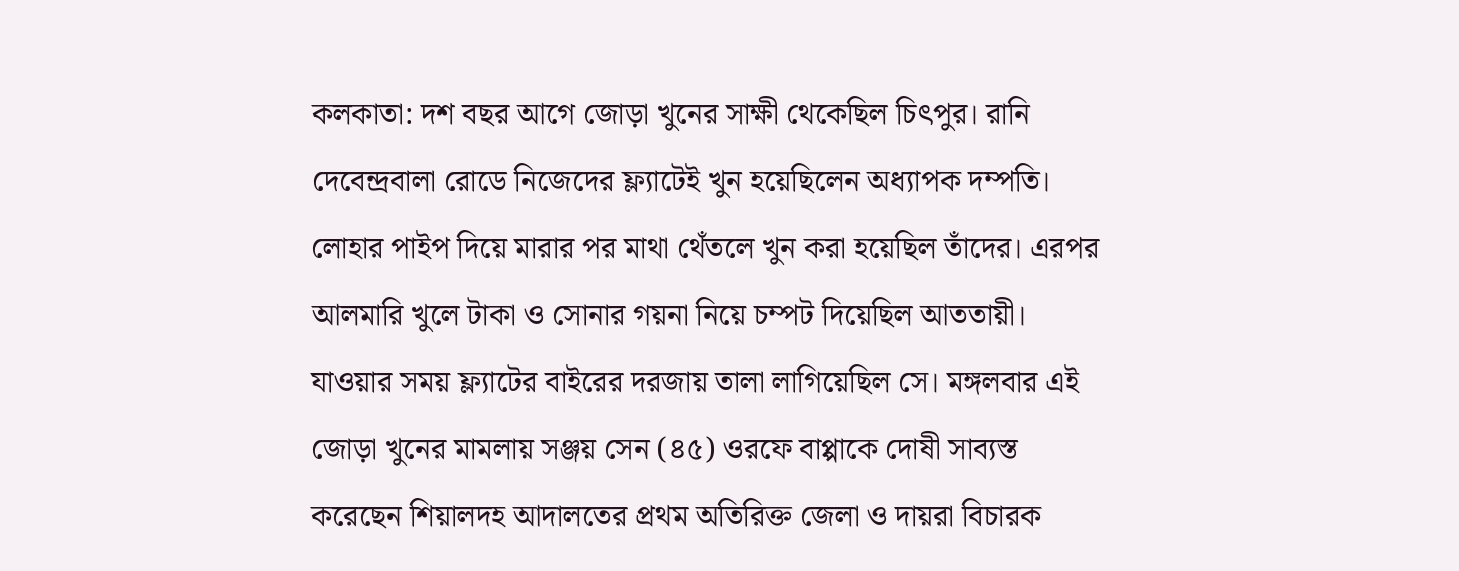কলকাতা: দশ বছর আগে জোড়া খুনের সাক্ষী থেকেছিল চিৎপুর। রানি দেবেন্দ্রবালা রোডে নিজেদের ফ্ল্যাটেই খুন হয়েছিলেন অধ্যাপক দম্পতি। লোহার পাইপ দিয়ে মারার পর মাথা থেঁতলে খুন করা হয়েছিল তাঁদের। এরপর আলমারি খুলে টাকা ও সোনার গয়না নিয়ে চম্পট দিয়েছিল আততায়ী। যাওয়ার সময় ফ্ল্যাটের বাইরের দরজায় তালা লাগিয়েছিল সে। মঙ্গলবার এই জোড়া খুনের মামলায় সঞ্জয় সেন (৪৫) ওরফে বাপ্পাকে দোষী সাব্যস্ত করেছেন শিয়ালদহ আদালতের প্রথম অতিরিক্ত জেলা ও দায়রা বিচারক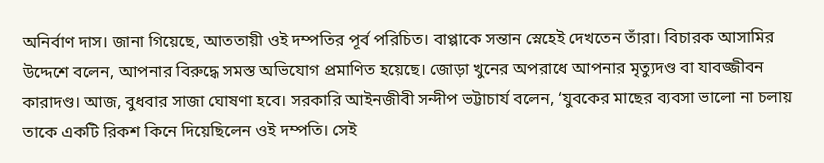অনির্বাণ দাস। জানা গিয়েছে, আততায়ী ওই দম্পতির পূর্ব পরিচিত। বাপ্পাকে সন্তান স্নেহেই দেখতেন তাঁরা। বিচারক আসামির উদ্দেশে বলেন, আপনার বিরুদ্ধে সমস্ত অভিযোগ প্রমাণিত হয়েছে। জোড়া খুনের অপরাধে আপনার মৃত্যুদণ্ড বা যাবজ্জীবন কারাদণ্ড। আজ, বুধবার সাজা ঘোষণা হবে। সরকারি আইনজীবী সন্দীপ ভট্টাচার্য বলেন, ‘যুবকের মাছের ব্যবসা ভালো না চলায় তাকে একটি রিকশ কিনে দিয়েছিলেন ওই দম্পতি। সেই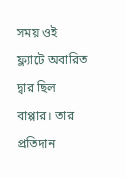সময় ওই ফ্ল্যাটে অবারিত দ্বার ছিল বাপ্পার। তার প্রতিদান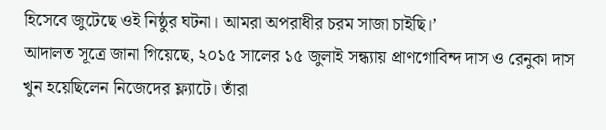হিসেবে জুটেছে ওই নিষ্ঠুর ঘটনা। আমরা অপরাধীর চরম সাজা চাইছি।’
আদালত সূত্রে জানা গিয়েছে, ২০১৫ সালের ১৫ জুলাই সন্ধ্যায় প্রাণগোবিন্দ দাস ও রেনুকা দাস খুন হয়েছিলেন নিজেদের ফ্ল্যাটে। তাঁরা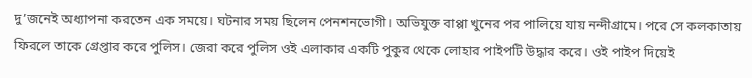দু’জনেই অধ্যাপনা করতেন এক সময়ে। ঘটনার সময় ছিলেন পেনশনভোগী। অভিযুক্ত বাপ্পা খুনের পর পালিয়ে যায় নন্দীগ্রামে। পরে সে কলকাতায় ফিরলে তাকে গ্রেপ্তার করে পুলিস। জেরা করে পুলিস ওই এলাকার একটি পুকুর থেকে লোহার পাইপটি উদ্ধার করে। ওই পাইপ দিয়েই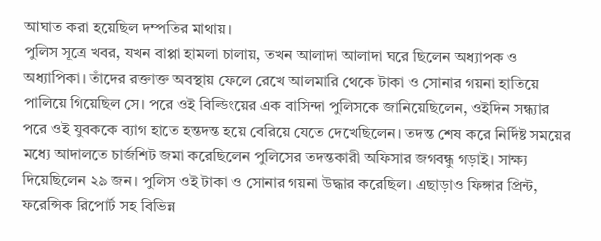আঘাত করা হয়েছিল দম্পতির মাথায়।
পুলিস সূত্রে খবর, যখন বাপ্পা হামলা চালায়, তখন আলাদা আলাদা ঘরে ছিলেন অধ্যাপক ও অধ্যাপিকা। তাঁদের রক্তাক্ত অবস্থায় ফেলে রেখে আলমারি থেকে টাকা ও সোনার গয়না হাতিয়ে পালিয়ে গিয়েছিল সে। পরে ওই বিল্ডিংয়ের এক বাসিন্দা পুলিসকে জানিয়েছিলেন, ওইদিন সন্ধ্যার পরে ওই যুবককে ব্যাগ হাতে হন্তদন্ত হয়ে বেরিয়ে যেতে দেখেছিলেন। তদন্ত শেষ করে নির্দিষ্ট সময়ের মধ্যে আদালতে চার্জশিট জমা করেছিলেন পুলিসের তদন্তকারী অফিসার জগবন্ধু গড়াই। সাক্ষ্য দিয়েছিলেন ২৯ জন। পুলিস ওই টাকা ও সোনার গয়না উদ্ধার করেছিল। এছাড়াও ফিঙ্গার প্রিন্ট, ফরেন্সিক রিপোর্ট সহ বিভিন্ন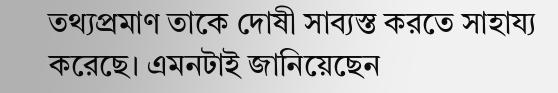তথ্যপ্রমাণ তাকে দোষী সাব্যস্ত করতে সাহায্য করেছে। এমনটাই জানিয়েছেন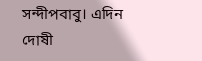সন্দীপবাবু। এদিন দোষী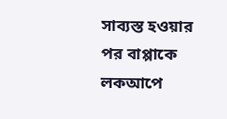সাব্যস্ত হওয়ার পর বাপ্পাকে লকআপে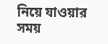নিয়ে যাওয়ার সময়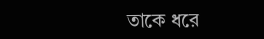তাকে ধরে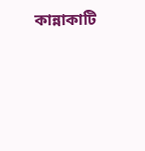কান্নাকাটি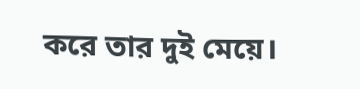করে তার দুই মেয়ে।